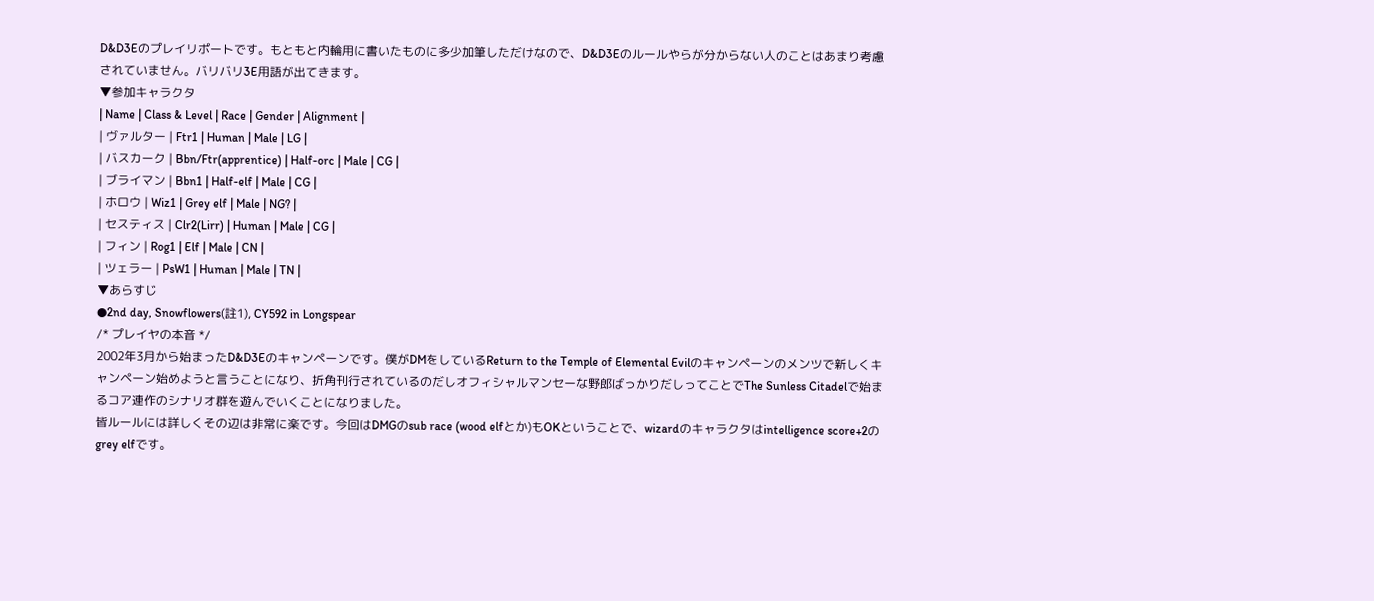D&D3Eのプレイリポートです。もともと内輪用に書いたものに多少加筆しただけなので、D&D3Eのルールやらが分からない人のことはあまり考慮されていません。バリバリ3E用語が出てきます。
▼参加キャラクタ
| Name | Class & Level | Race | Gender | Alignment |
| ヴァルター | Ftr1 | Human | Male | LG |
| バスカーク | Bbn/Ftr(apprentice) | Half-orc | Male | CG |
| ブライマン | Bbn1 | Half-elf | Male | CG |
| ホロウ | Wiz1 | Grey elf | Male | NG? |
| セスティス | Clr2(Lirr) | Human | Male | CG |
| フィン | Rog1 | Elf | Male | CN |
| ツェラー | PsW1 | Human | Male | TN |
▼あらすじ
●2nd day, Snowflowers(註1), CY592 in Longspear
/* プレイヤの本音 */
2002年3月から始まったD&D3Eのキャンペーンです。僕がDMをしているReturn to the Temple of Elemental Evilのキャンペーンのメンツで新しくキャンペーン始めようと言うことになり、折角刊行されているのだしオフィシャルマンセーな野郎ばっかりだしってことでThe Sunless Citadelで始まるコア連作のシナリオ群を遊んでいくことになりました。
皆ルールには詳しくその辺は非常に楽です。今回はDMGのsub race (wood elfとか)もOKということで、wizardのキャラクタはintelligence score+2のgrey elfです。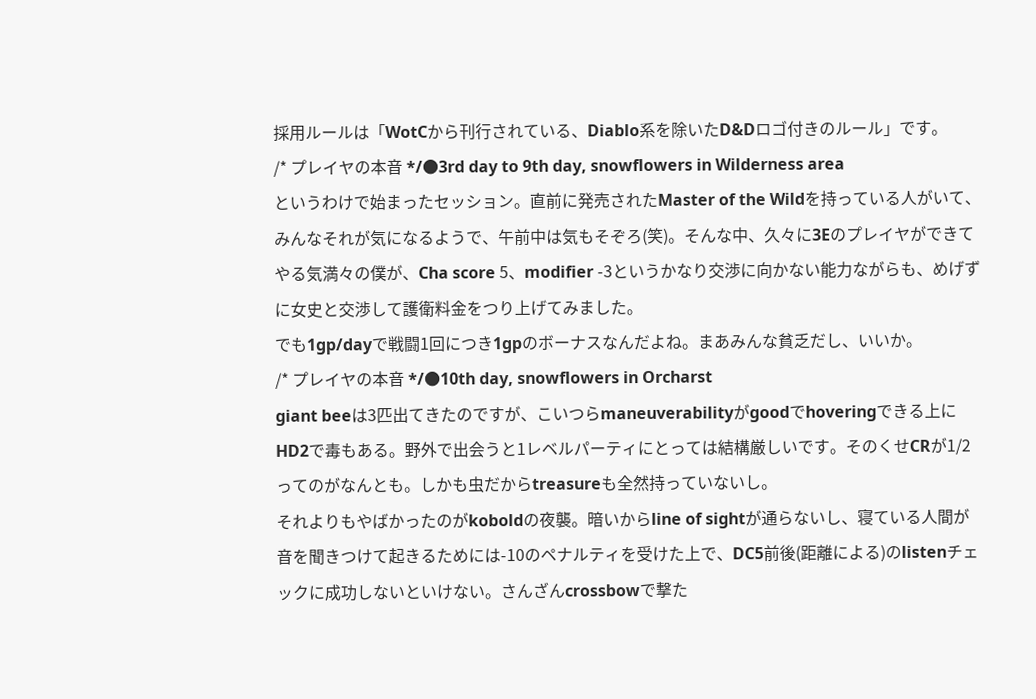採用ルールは「WotCから刊行されている、Diablo系を除いたD&Dロゴ付きのルール」です。
/* プレイヤの本音 */●3rd day to 9th day, snowflowers in Wilderness area
というわけで始まったセッション。直前に発売されたMaster of the Wildを持っている人がいて、みんなそれが気になるようで、午前中は気もそぞろ(笑)。そんな中、久々に3Eのプレイヤができてやる気満々の僕が、Cha score 5、modifier -3というかなり交渉に向かない能力ながらも、めげずに女史と交渉して護衛料金をつり上げてみました。
でも1gp/dayで戦闘1回につき1gpのボーナスなんだよね。まあみんな貧乏だし、いいか。
/* プレイヤの本音 */●10th day, snowflowers in Orcharst
giant beeは3匹出てきたのですが、こいつらmaneuverabilityがgoodでhoveringできる上にHD2で毒もある。野外で出会うと1レベルパーティにとっては結構厳しいです。そのくせCRが1/2ってのがなんとも。しかも虫だからtreasureも全然持っていないし。
それよりもやばかったのがkoboldの夜襲。暗いからline of sightが通らないし、寝ている人間が音を聞きつけて起きるためには-10のペナルティを受けた上で、DC5前後(距離による)のlistenチェックに成功しないといけない。さんざんcrossbowで撃た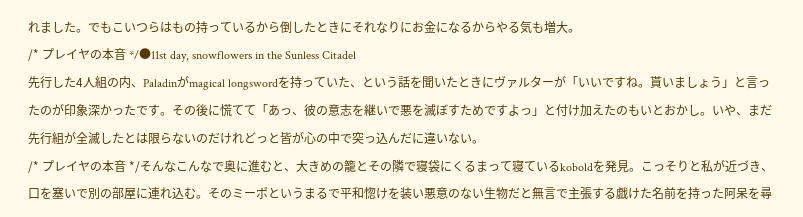れました。でもこいつらはもの持っているから倒したときにそれなりにお金になるからやる気も増大。
/* プレイヤの本音 */●11st day, snowflowers in the Sunless Citadel
先行した4人組の内、Paladinがmagical longswordを持っていた、という話を聞いたときにヴァルターが「いいですね。貰いましょう」と言ったのが印象深かったです。その後に慌てて「あっ、彼の意志を継いで悪を滅ぼすためですよっ」と付け加えたのもいとおかし。いや、まだ先行組が全滅したとは限らないのだけれどっと皆が心の中で突っ込んだに違いない。
/* プレイヤの本音 */そんなこんなで奥に進むと、大きめの籠とその隣で寝袋にくるまって寝ているkoboldを発見。こっそりと私が近づき、口を塞いで別の部屋に連れ込む。そのミーポというまるで平和惚けを装い悪意のない生物だと無言で主張する戯けた名前を持った阿呆を尋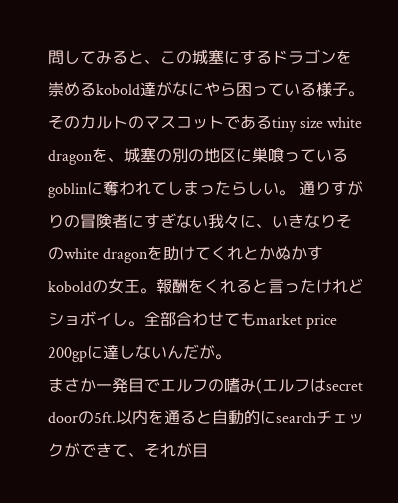問してみると、この城塞にするドラゴンを崇めるkobold達がなにやら困っている様子。そのカルトのマスコットであるtiny size white dragonを、城塞の別の地区に巣喰っているgoblinに奪われてしまったらしい。 通りすがりの冒険者にすぎない我々に、いきなりそのwhite dragonを助けてくれとかぬかすkoboldの女王。報酬をくれると言ったけれどショボイし。全部合わせてもmarket price 200gpに達しないんだが。
まさか一発目でエルフの嗜み(エルフはsecret doorの5ft.以内を通ると自動的にsearchチェックができて、それが目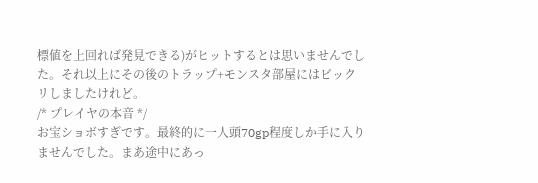標値を上回れば発見できる)がヒットするとは思いませんでした。それ以上にその後のトラップ+モンスタ部屋にはビックリしましたけれど。
/* プレイヤの本音 */
お宝ショボすぎです。最終的に一人頭70gp程度しか手に入りませんでした。まあ途中にあっ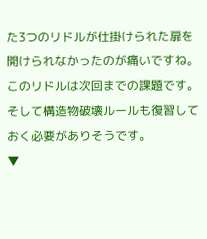た3つのリドルが仕掛けられた扉を開けられなかったのが痛いですね。このリドルは次回までの課題です。そして構造物破壊ルールも復習しておく必要がありそうです。
▼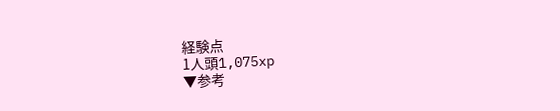経験点
1人頭1,075xp
▼参考